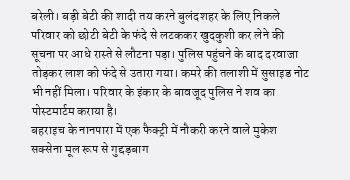बरेली। बड़ी बेटी की शादी तय करने बुलंदशहर के लिए निकले परिवार को छोटी बेटी के फंदे से लटककर खुदकुशी कर लेने की सूचना पर आधे रास्ते से लौटना पड़ा। पुलिस पहुंचने के बाद दरवाजा तोड़कर लाश को फंदे से उतारा गया। कमरे की तलाशी में सुसाइड नोट भी नहीं मिला। परिवार के इंकार के बावजूद पुलिस ने शव का पोस्टमार्टम कराया है।
बहराइच के नानपारा में एक फैक्ट्री में नौकरी करने वाले मुकेश सक्सेना मूल रूप से गुद्दड़बाग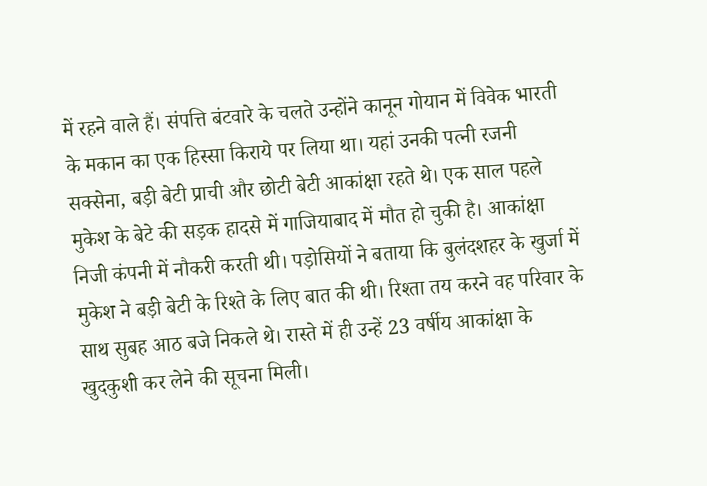में रहने वाले हैं। संपत्ति बंटवारे के चलते उन्होंने कानून गोयान में विवेक भारती के मकान का एक हिस्सा किराये पर लिया था। यहां उनकी पत्नी रजनी सक्सेना, बड़ी बेटी प्राची और छोटी बेटी आकांक्षा रहते थे। एक साल पहले मुकेश के बेटे की सड़क हादसे में गाजियाबाद में मौत हो चुकी है। आकांक्षा निजी कंपनी में नौकरी करती थी। पड़ोसियों ने बताया कि बुलंदशहर के खुर्जा में मुकेश ने बड़ी बेटी के रिश्ते के लिए बात की थी। रिश्ता तय करने वह परिवार के साथ सुबह आठ बजे निकले थे। रास्ते में ही उन्हें 23 वर्षीय आकांक्षा के खुदकुशी कर लेने की सूचना मिली।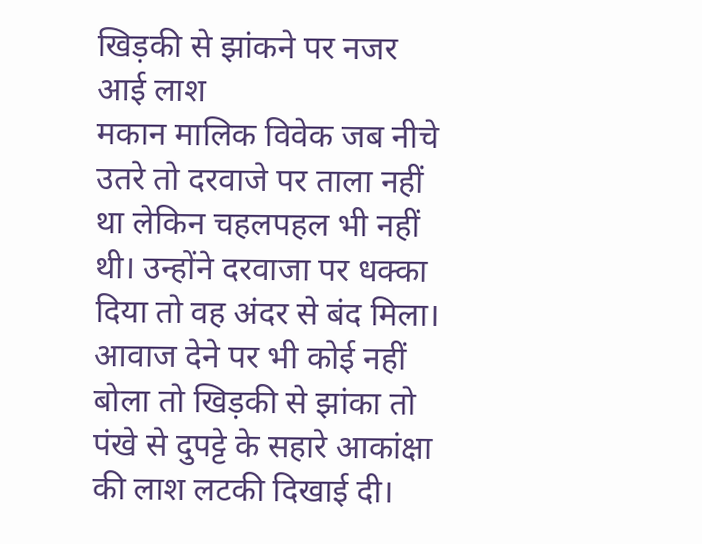खिड़की से झांकने पर नजर आई लाश
मकान मालिक विवेक जब नीचे उतरे तो दरवाजे पर ताला नहीं था लेकिन चहलपहल भी नहीं थी। उन्होंने दरवाजा पर धक्का दिया तो वह अंदर से बंद मिला। आवाज देने पर भी कोई नहीं बोला तो खिड़की से झांका तो पंखे से दुपट्टे के सहारे आकांक्षा की लाश लटकी दिखाई दी।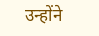उन्होंने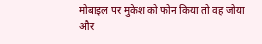मोबाइल पर मुकेश को फोन किया तो वह जोया और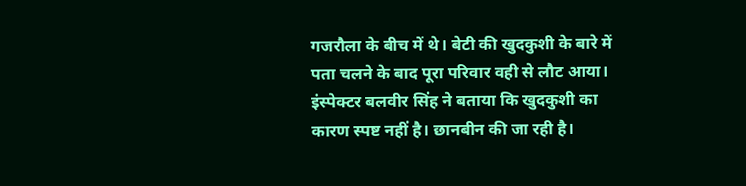गजरौला के बीच में थे। बेटी की खुदकुशी के बारे में पता चलने के बाद पूरा परिवार वही से लौट आया। इंस्पेक्टर बलवीर सिंह ने बताया कि खुदकुशी का कारण स्पष्ट नहीं है। छानबीन की जा रही है।